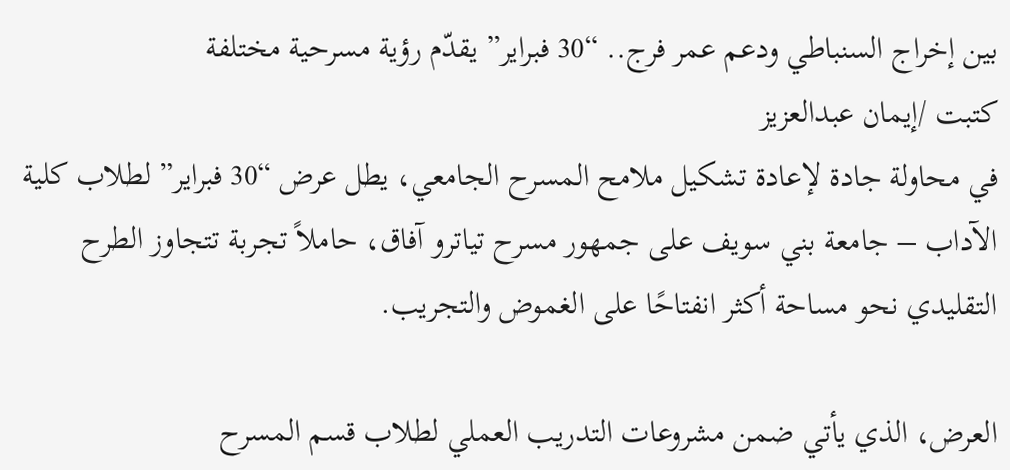بين إخراج السنباطي ودعم عمر فرج.. “30 فبراير” يقدّم رؤية مسرحية مختلفة
كتبت /إيمان عبدالعزيز
في محاولة جادة لإعادة تشكيل ملامح المسرح الجامعي، يطل عرض “30 فبراير” لطلاب كلية الآداب – جامعة بني سويف على جمهور مسرح تياترو آفاق، حاملاً تجربة تتجاوز الطرح التقليدي نحو مساحة أكثر انفتاحًا على الغموض والتجريب.

العرض، الذي يأتي ضمن مشروعات التدريب العملي لطلاب قسم المسرح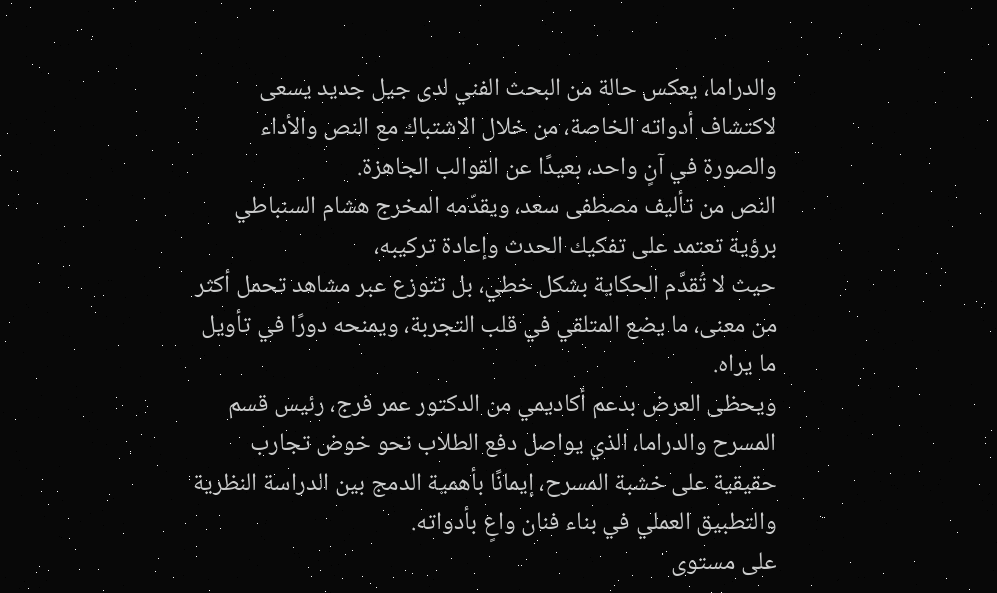والدراما، يعكس حالة من البحث الفني لدى جيل جديد يسعى لاكتشاف أدواته الخاصة، من خلال الاشتباك مع النص والأداء والصورة في آنٍ واحد، بعيدًا عن القوالب الجاهزة.
النص من تأليف مصطفى سعد، ويقدّمه المخرج هشام السنباطي برؤية تعتمد على تفكيك الحدث وإعادة تركيبه،
حيث لا تُقدَّم الحكاية بشكل خطي، بل تتوزع عبر مشاهد تحمل أكثر من معنى، ما يضع المتلقي في قلب التجربة، ويمنحه دورًا في تأويل ما يراه.
ويحظى العرض بدعم أكاديمي من الدكتور عمر فرج، رئيس قسم المسرح والدراما، الذي يواصل دفع الطلاب نحو خوض تجارب حقيقية على خشبة المسرح، إيمانًا بأهمية الدمج بين الدراسة النظرية والتطبيق العملي في بناء فنان واعٍ بأدواته.
على مستوى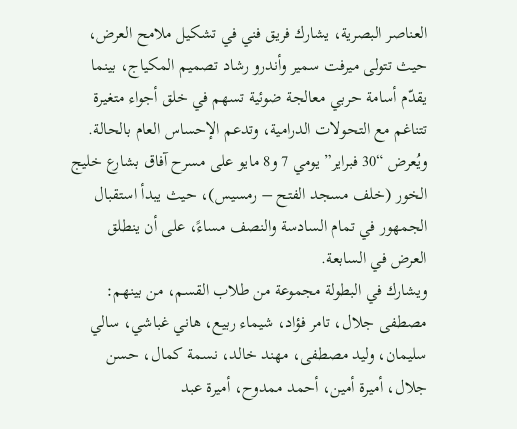العناصر البصرية، يشارك فريق فني في تشكيل ملامح العرض، حيث تتولى ميرفت سمير وأندرو رشاد تصميم المكياج، بينما يقدّم أسامة حربي معالجة ضوئية تسهم في خلق أجواء متغيرة تتناغم مع التحولات الدرامية، وتدعم الإحساس العام بالحالة.
ويُعرض “30 فبراير” يومي 7 و8 مايو على مسرح آفاق بشارع خليج الخور (خلف مسجد الفتح – رمسيس)، حيث يبدأ استقبال الجمهور في تمام السادسة والنصف مساءً، على أن ينطلق العرض في السابعة.
ويشارك في البطولة مجموعة من طلاب القسم، من بينهم: مصطفى جلال، تامر فؤاد، شيماء ربيع، هاني غباشي، سالي سليمان، وليد مصطفى، مهند خالد، نسمة كمال، حسن جلال، أميرة أمين، أحمد ممدوح، أميرة عبد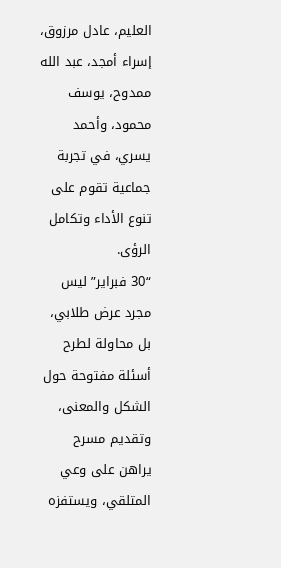العليم، عادل مرزوق، إسراء أمجد، عبد الله ممدوح، يوسف محمود، وأحمد يسري، في تجربة جماعية تقوم على تنوع الأداء وتكامل الرؤى.
“30 فبراير” ليس مجرد عرض طلابي، بل محاولة لطرح أسئلة مفتوحة حول الشكل والمعنى، وتقديم مسرح يراهن على وعي المتلقي، ويستفزه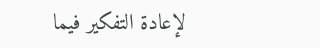لإعادة التفكير فيما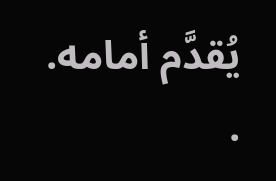يُقدَّم أمامه.
.